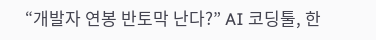“개발자 연봉 반토막 난다?” AI 코딩툴, 한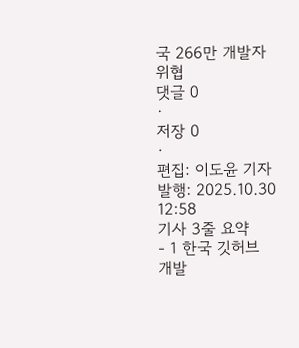국 266만 개발자 위협
댓글 0
·
저장 0
·
편집: 이도윤 기자
발행: 2025.10.30 12:58
기사 3줄 요약
- 1 한국 깃허브 개발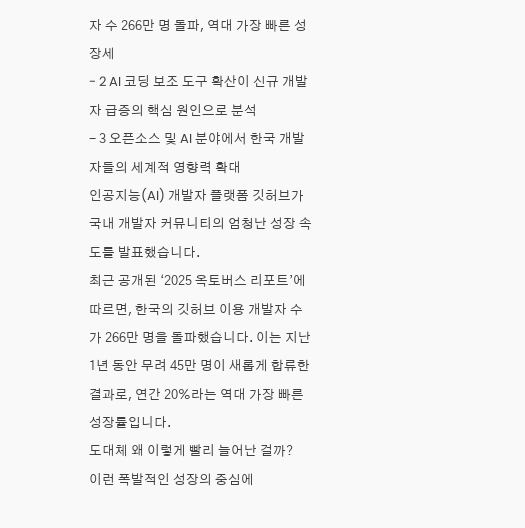자 수 266만 명 돌파, 역대 가장 빠른 성장세
- 2 AI 코딩 보조 도구 확산이 신규 개발자 급증의 핵심 원인으로 분석
- 3 오픈소스 및 AI 분야에서 한국 개발자들의 세계적 영향력 확대
인공지능(AI) 개발자 플랫폼 깃허브가 국내 개발자 커뮤니티의 엄청난 성장 속도를 발표했습니다.
최근 공개된 ‘2025 옥토버스 리포트’에 따르면, 한국의 깃허브 이용 개발자 수가 266만 명을 돌파했습니다. 이는 지난 1년 동안 무려 45만 명이 새롭게 합류한 결과로, 연간 20%라는 역대 가장 빠른 성장률입니다.
도대체 왜 이렇게 빨리 늘어난 걸까?
이런 폭발적인 성장의 중심에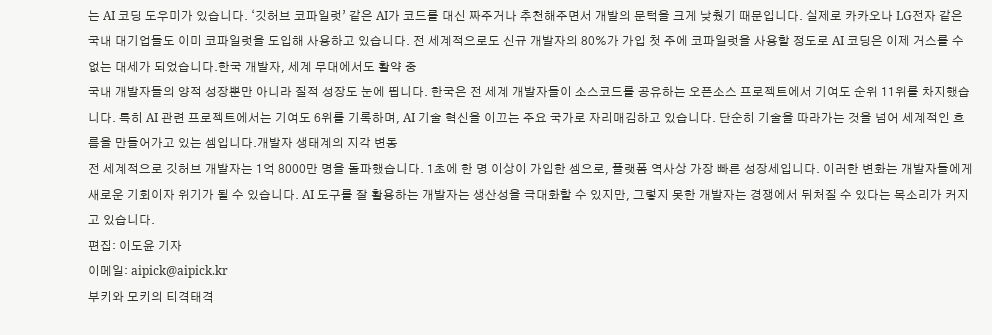는 AI 코딩 도우미가 있습니다. ‘깃허브 코파일럿’ 같은 AI가 코드를 대신 짜주거나 추천해주면서 개발의 문턱을 크게 낮췄기 때문입니다. 실제로 카카오나 LG전자 같은 국내 대기업들도 이미 코파일럿을 도입해 사용하고 있습니다. 전 세계적으로도 신규 개발자의 80%가 가입 첫 주에 코파일럿을 사용할 정도로 AI 코딩은 이제 거스를 수 없는 대세가 되었습니다.한국 개발자, 세계 무대에서도 활약 중
국내 개발자들의 양적 성장뿐만 아니라 질적 성장도 눈에 띕니다. 한국은 전 세계 개발자들이 소스코드를 공유하는 오픈소스 프로젝트에서 기여도 순위 11위를 차지했습니다. 특히 AI 관련 프로젝트에서는 기여도 6위를 기록하며, AI 기술 혁신을 이끄는 주요 국가로 자리매김하고 있습니다. 단순히 기술을 따라가는 것을 넘어 세계적인 흐름을 만들어가고 있는 셈입니다.개발자 생태계의 지각 변동
전 세계적으로 깃허브 개발자는 1억 8000만 명을 돌파했습니다. 1초에 한 명 이상이 가입한 셈으로, 플랫폼 역사상 가장 빠른 성장세입니다. 이러한 변화는 개발자들에게 새로운 기회이자 위기가 될 수 있습니다. AI 도구를 잘 활용하는 개발자는 생산성을 극대화할 수 있지만, 그렇지 못한 개발자는 경쟁에서 뒤처질 수 있다는 목소리가 커지고 있습니다.
편집: 이도윤 기자
이메일: aipick@aipick.kr
부키와 모키의 티격태격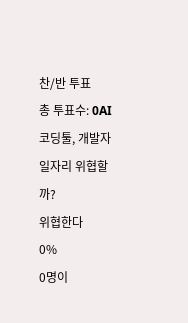찬/반 투표
총 투표수: 0AI 코딩툴, 개발자 일자리 위협할까?
위협한다
0%
0명이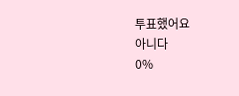투표했어요
아니다
0%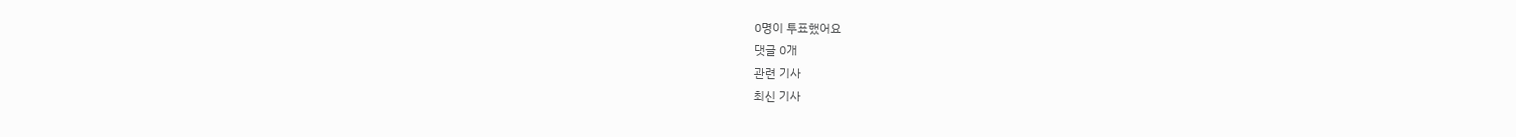0명이 투표했어요
댓글 0개
관련 기사
최신 기사